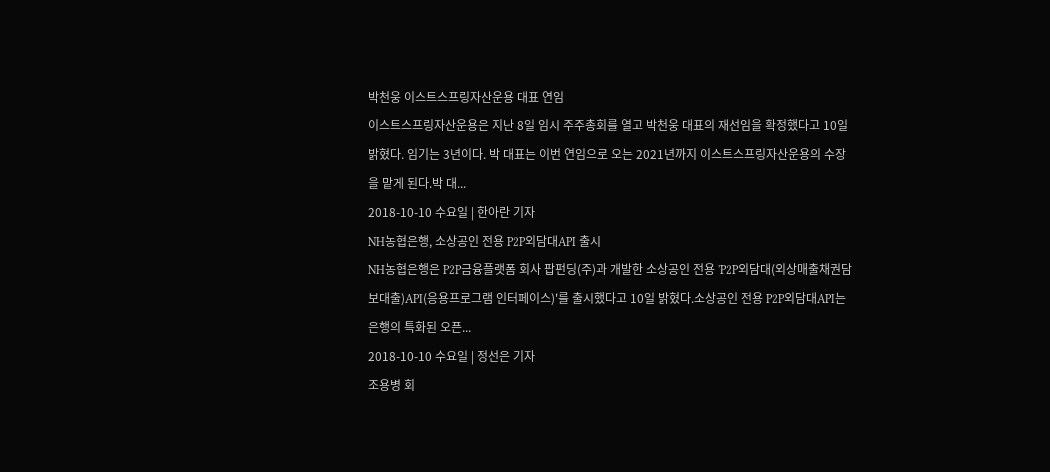박천웅 이스트스프링자산운용 대표 연임
이스트스프링자산운용은 지난 8일 임시 주주총회를 열고 박천웅 대표의 재선임을 확정했다고 10일 밝혔다. 임기는 3년이다. 박 대표는 이번 연임으로 오는 2021년까지 이스트스프링자산운용의 수장을 맡게 된다.박 대...
2018-10-10 수요일 | 한아란 기자
NH농협은행, 소상공인 전용 P2P외담대API 출시
NH농협은행은 P2P금융플랫폼 회사 팝펀딩(주)과 개발한 소상공인 전용 'P2P외담대(외상매출채권담보대출)API(응용프로그램 인터페이스)'를 출시했다고 10일 밝혔다.소상공인 전용 P2P외담대API는 은행의 특화된 오픈...
2018-10-10 수요일 | 정선은 기자
조용병 회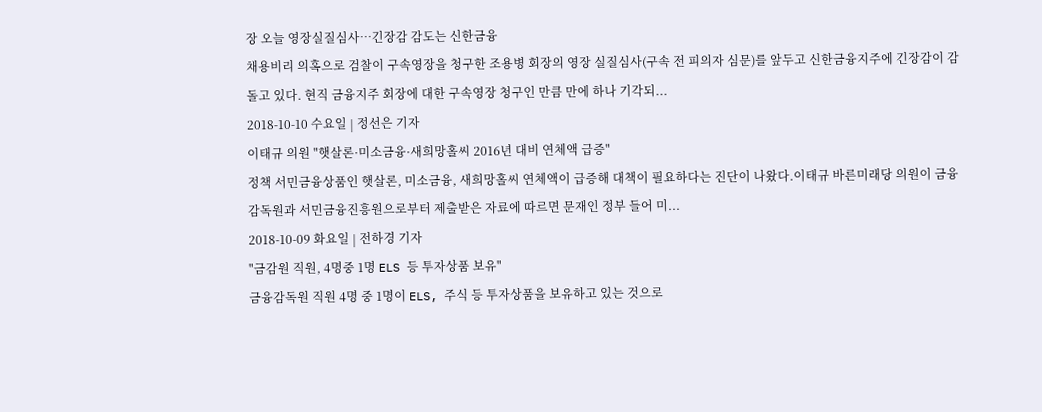장 오늘 영장실질심사…긴장감 감도는 신한금융
채용비리 의혹으로 검찰이 구속영장을 청구한 조용병 회장의 영장 실질심사(구속 전 피의자 심문)를 앞두고 신한금융지주에 긴장감이 감돌고 있다. 현직 금융지주 회장에 대한 구속영장 청구인 만큼 만에 하나 기각되...
2018-10-10 수요일 | 정선은 기자
이태규 의원 "햇살론·미소금융·새희망홀씨 2016년 대비 연체액 급증"
정책 서민금융상품인 햇살론, 미소금융, 새희망홀씨 연체액이 급증해 대책이 필요하다는 진단이 나왔다.이태규 바른미래당 의원이 금융감독원과 서민금융진흥원으로부터 제출받은 자료에 따르면 문재인 정부 들어 미...
2018-10-09 화요일 | 전하경 기자
"금감원 직원, 4명중 1명 ELS 등 투자상품 보유"
금융감독원 직원 4명 중 1명이 ELS, 주식 등 투자상품을 보유하고 있는 것으로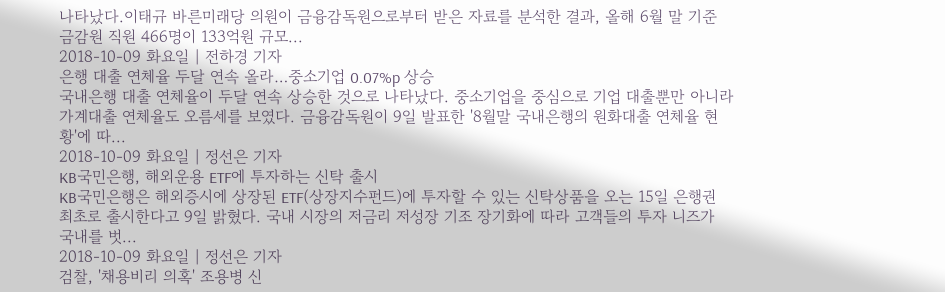나타났다.이태규 바른미래당 의원이 금융감독원으로부터 받은 자료를 분석한 결과, 올해 6월 말 기준 금감원 직원 466명이 133억원 규모...
2018-10-09 화요일 | 전하경 기자
은행 대출 연체율 두달 연속 올라…중소기업 0.07%p 상승
국내은행 대출 연체율이 두달 연속 상승한 것으로 나타났다. 중소기업을 중심으로 기업 대출뿐만 아니라 가계대출 연체율도 오름세를 보였다. 금융감독원이 9일 발표한 '8월말 국내은행의 원화대출 연체율 현황'에 따...
2018-10-09 화요일 | 정선은 기자
KB국민은행, 해외운용 ETF에 투자하는 신탁 출시
KB국민은행은 해외증시에 상장된 ETF(상장지수펀드)에 투자할 수 있는 신탁상품을 오는 15일 은행권 최초로 출시한다고 9일 밝혔다. 국내 시장의 저금리 저성장 기조 장기화에 따라 고객들의 투자 니즈가 국내를 벗...
2018-10-09 화요일 | 정선은 기자
검찰, '채용비리 의혹' 조용병 신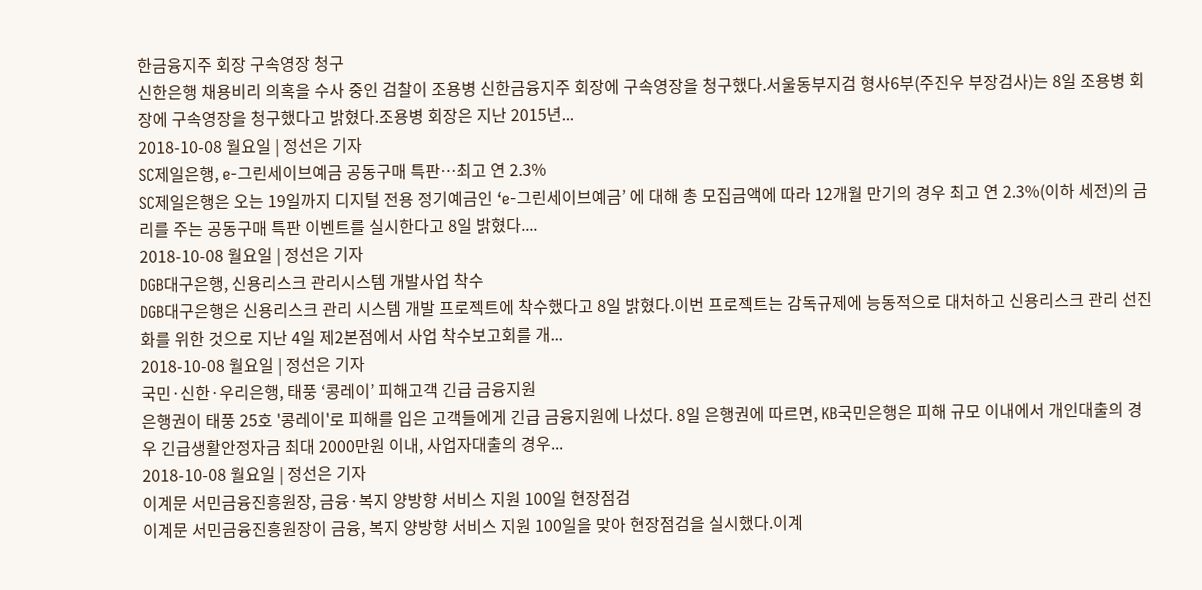한금융지주 회장 구속영장 청구
신한은행 채용비리 의혹을 수사 중인 검찰이 조용병 신한금융지주 회장에 구속영장을 청구했다.서울동부지검 형사6부(주진우 부장검사)는 8일 조용병 회장에 구속영장을 청구했다고 밝혔다.조용병 회장은 지난 2015년...
2018-10-08 월요일 | 정선은 기자
SC제일은행, e-그린세이브예금 공동구매 특판…최고 연 2.3%
SC제일은행은 오는 19일까지 디지털 전용 정기예금인 ‘e-그린세이브예금’ 에 대해 총 모집금액에 따라 12개월 만기의 경우 최고 연 2.3%(이하 세전)의 금리를 주는 공동구매 특판 이벤트를 실시한다고 8일 밝혔다....
2018-10-08 월요일 | 정선은 기자
DGB대구은행, 신용리스크 관리시스템 개발사업 착수
DGB대구은행은 신용리스크 관리 시스템 개발 프로젝트에 착수했다고 8일 밝혔다.이번 프로젝트는 감독규제에 능동적으로 대처하고 신용리스크 관리 선진화를 위한 것으로 지난 4일 제2본점에서 사업 착수보고회를 개...
2018-10-08 월요일 | 정선은 기자
국민·신한·우리은행, 태풍 ‘콩레이’ 피해고객 긴급 금융지원
은행권이 태풍 25호 '콩레이'로 피해를 입은 고객들에게 긴급 금융지원에 나섰다. 8일 은행권에 따르면, KB국민은행은 피해 규모 이내에서 개인대출의 경우 긴급생활안정자금 최대 2000만원 이내, 사업자대출의 경우...
2018-10-08 월요일 | 정선은 기자
이계문 서민금융진흥원장, 금융·복지 양방향 서비스 지원 100일 현장점검
이계문 서민금융진흥원장이 금융, 복지 양방향 서비스 지원 100일을 맞아 현장점검을 실시했다.이계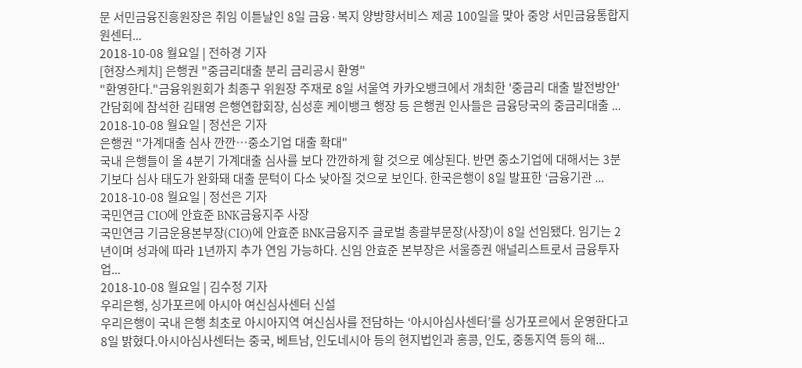문 서민금융진흥원장은 취임 이튿날인 8일 금융·복지 양방향서비스 제공 100일을 맞아 중앙 서민금융통합지원센터...
2018-10-08 월요일 | 전하경 기자
[현장스케치] 은행권 "중금리대출 분리 금리공시 환영"
"환영한다."금융위원회가 최종구 위원장 주재로 8일 서울역 카카오뱅크에서 개최한 '중금리 대출 발전방안' 간담회에 참석한 김태영 은행연합회장, 심성훈 케이뱅크 행장 등 은행권 인사들은 금융당국의 중금리대출 ...
2018-10-08 월요일 | 정선은 기자
은행권 "가계대출 심사 깐깐…중소기업 대출 확대"
국내 은행들이 올 4분기 가계대출 심사를 보다 깐깐하게 할 것으로 예상된다. 반면 중소기업에 대해서는 3분기보다 심사 태도가 완화돼 대출 문턱이 다소 낮아질 것으로 보인다. 한국은행이 8일 발표한 ‘금융기관 ...
2018-10-08 월요일 | 정선은 기자
국민연금 CIO에 안효준 BNK금융지주 사장
국민연금 기금운용본부장(CIO)에 안효준 BNK금융지주 글로벌 총괄부문장(사장)이 8일 선임됐다. 임기는 2년이며 성과에 따라 1년까지 추가 연임 가능하다. 신임 안효준 본부장은 서울증권 애널리스트로서 금융투자업...
2018-10-08 월요일 | 김수정 기자
우리은행, 싱가포르에 아시아 여신심사센터 신설
우리은행이 국내 은행 최초로 아시아지역 여신심사를 전담하는 ‘아시아심사센터’를 싱가포르에서 운영한다고 8일 밝혔다.아시아심사센터는 중국, 베트남, 인도네시아 등의 현지법인과 홍콩, 인도, 중동지역 등의 해...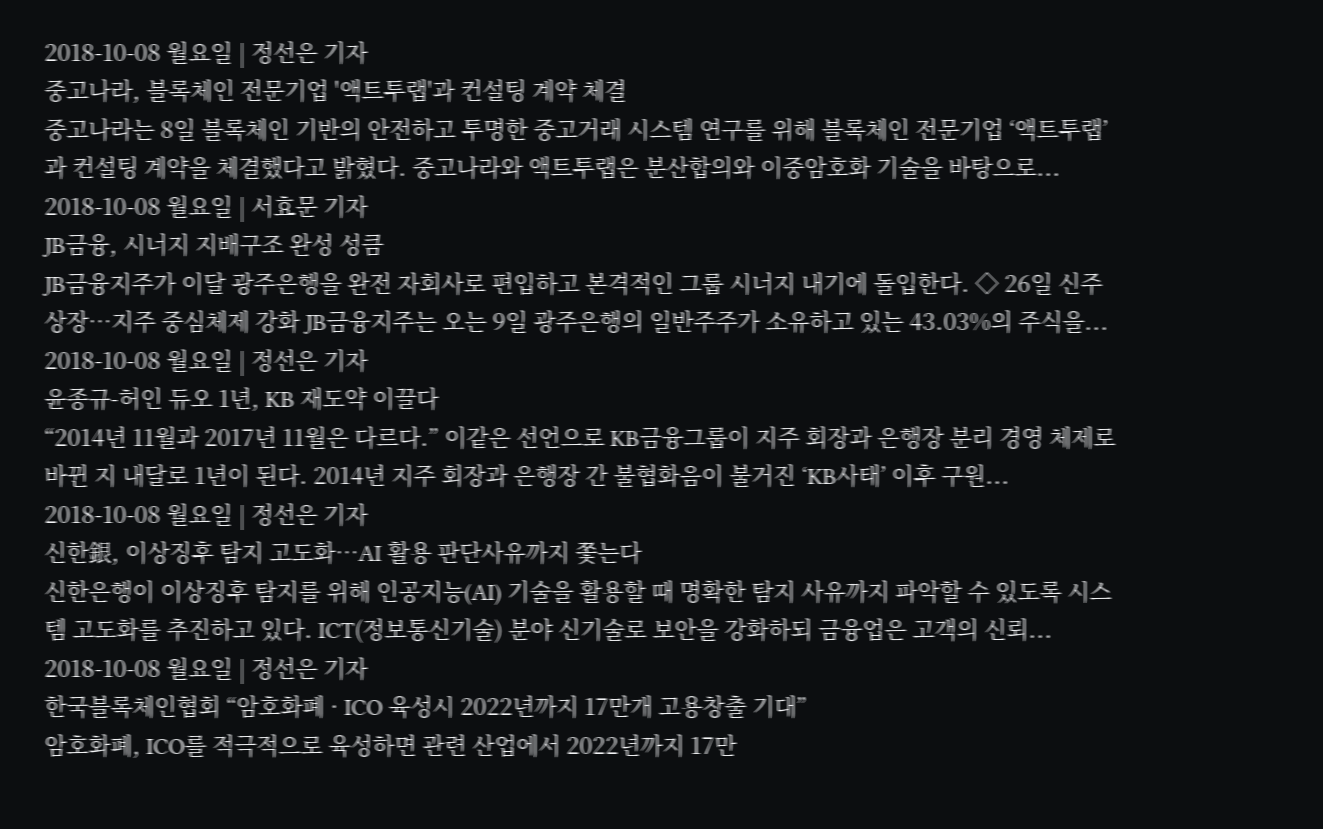2018-10-08 월요일 | 정선은 기자
중고나라, 블록체인 전문기업 '액트투랩'과 컨설팅 계약 체결
중고나라는 8일 블록체인 기반의 안전하고 투명한 중고거래 시스템 연구를 위해 블록체인 전문기업 ‘액트투랩’과 컨설팅 계약을 체결했다고 밝혔다. 중고나라와 액트투랩은 분산합의와 이중암호화 기술을 바탕으로...
2018-10-08 월요일 | 서효문 기자
JB금융, 시너지 지배구조 완성 성큼
JB금융지주가 이달 광주은행을 완전 자회사로 편입하고 본격적인 그룹 시너지 내기에 돌입한다. ◇ 26일 신주상장…지주 중심체제 강화 JB금융지주는 오는 9일 광주은행의 일반주주가 소유하고 있는 43.03%의 주식을...
2018-10-08 월요일 | 정선은 기자
윤종규-허인 듀오 1년, KB 재도약 이끌다
“2014년 11월과 2017년 11월은 다르다.” 이같은 선언으로 KB금융그룹이 지주 회장과 은행장 분리 경영 체제로 바뀐 지 내달로 1년이 된다. 2014년 지주 회장과 은행장 간 불협화음이 불거진 ‘KB사태’ 이후 구원...
2018-10-08 월요일 | 정선은 기자
신한銀, 이상징후 탐지 고도화…AI 활용 판단사유까지 쫓는다
신한은행이 이상징후 탐지를 위해 인공지능(AI) 기술을 활용할 때 명확한 탐지 사유까지 파악할 수 있도록 시스템 고도화를 추진하고 있다. ICT(정보통신기술) 분야 신기술로 보안을 강화하되 금융업은 고객의 신뢰...
2018-10-08 월요일 | 정선은 기자
한국블록체인협회 “암호화폐 · ICO 육성시 2022년까지 17만개 고용창출 기대”
암호화폐, ICO를 적극적으로 육성하면 관련 산업에서 2022년까지 17만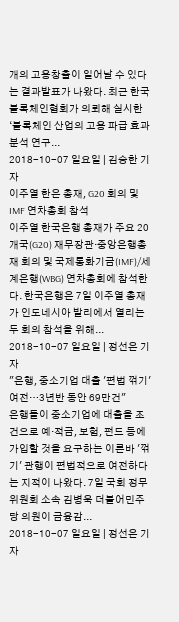개의 고용창출이 일어날 수 있다는 결과발표가 나왔다. 최근 한국블록체인협회가 의뢰해 실시한 ‘블록체인 산업의 고용 파급 효과 분석 연구...
2018-10-07 일요일 | 김승한 기자
이주열 한은 총재, G20 회의 및 IMF 연차총회 참석
이주열 한국은행 총재가 주요 20개국(G20) 재무장관·중앙은행총재 회의 및 국제통화기금(IMF)/세계은행(WBG) 연차총회에 참석한다. 한국은행은 7일 이주열 총재가 인도네시아 발리에서 열리는 두 회의 참석을 위해...
2018-10-07 일요일 | 정선은 기자
"은행, 중소기업 대출 '편법 꺾기' 여전…3년반 동안 69만건"
은행들이 중소기업에 대출을 조건으로 예·적금, 보험, 펀드 등에 가입할 것을 요구하는 이른바 '꺾기' 관행이 편법적으로 여전하다는 지적이 나왔다. 7일 국회 정무위원회 소속 김병욱 더불어민주당 의원이 금융감...
2018-10-07 일요일 | 정선은 기자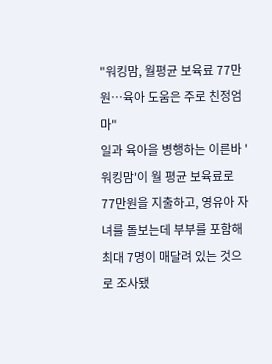"워킹맘, 월평균 보육료 77만원…육아 도움은 주로 친정엄마"
일과 육아을 병행하는 이른바 '워킹맘'이 월 평균 보육료로 77만원을 지출하고, 영유아 자녀를 돌보는데 부부를 포함해 최대 7명이 매달려 있는 것으로 조사됐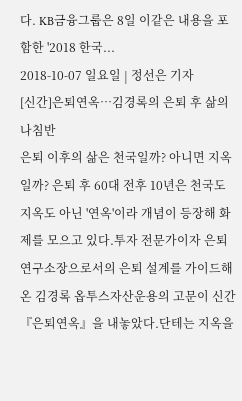다. KB금융그룹은 8일 이같은 내용을 포함한 '2018 한국...
2018-10-07 일요일 | 정선은 기자
[신간]은퇴연옥…김경록의 은퇴 후 삶의 나침반
은퇴 이후의 삶은 천국일까? 아니면 지옥일까? 은퇴 후 60대 전후 10년은 천국도 지옥도 아닌 '연옥'이라 개념이 등장해 화제를 모으고 있다.투자 전문가이자 은퇴연구소장으로서의 은퇴 설계를 가이드해 온 김경록 옵투스자산운용의 고문이 신간 『은퇴연옥』을 내놓았다.단테는 지옥을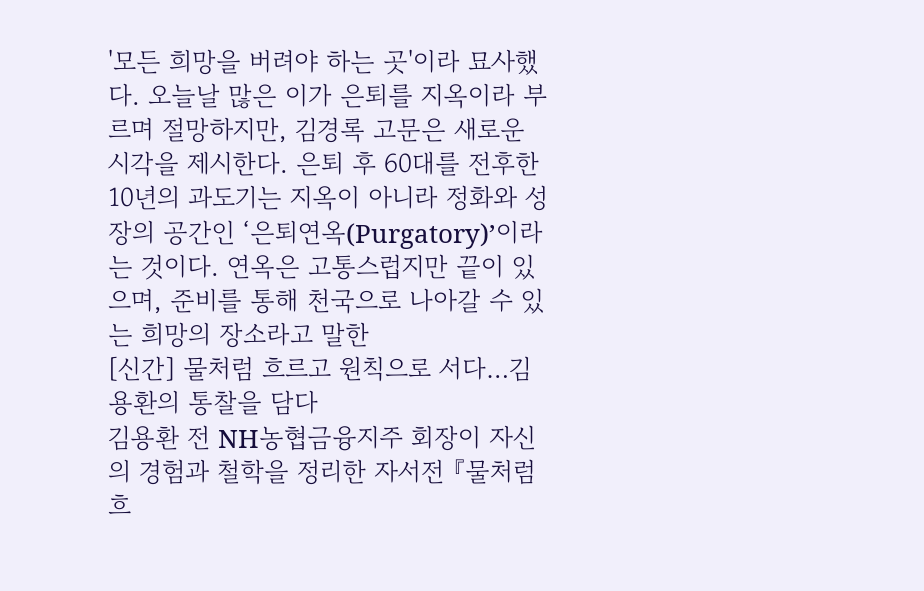'모든 희망을 버려야 하는 곳'이라 묘사했다. 오늘날 많은 이가 은퇴를 지옥이라 부르며 절망하지만, 김경록 고문은 새로운 시각을 제시한다. 은퇴 후 60대를 전후한 10년의 과도기는 지옥이 아니라 정화와 성장의 공간인 ‘은퇴연옥(Purgatory)’이라는 것이다. 연옥은 고통스럽지만 끝이 있으며, 준비를 통해 천국으로 나아갈 수 있는 희망의 장소라고 말한
[신간] 물처럼 흐르고 원칙으로 서다…김용환의 통찰을 담다
김용환 전 NH농협금융지주 회장이 자신의 경험과 철학을 정리한 자서전 『물처럼 흐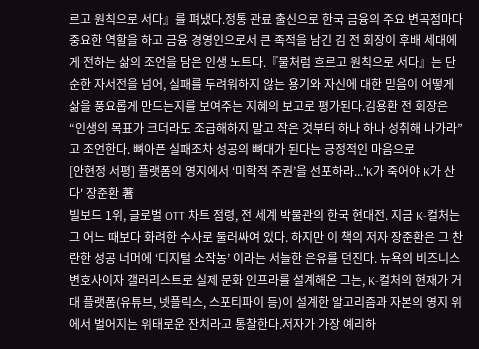르고 원칙으로 서다』를 펴냈다.정통 관료 출신으로 한국 금융의 주요 변곡점마다 중요한 역할을 하고 금융 경영인으로서 큰 족적을 남긴 김 전 회장이 후배 세대에게 전하는 삶의 조언을 담은 인생 노트다.『물처럼 흐르고 원칙으로 서다』는 단순한 자서전을 넘어, 실패를 두려워하지 않는 용기와 자신에 대한 믿음이 어떻게 삶을 풍요롭게 만드는지를 보여주는 지혜의 보고로 평가된다.김용환 전 회장은 “인생의 목표가 크더라도 조급해하지 말고 작은 것부터 하나 하나 성취해 나가라”고 조언한다. 뼈아픈 실패조차 성공의 뼈대가 된다는 긍정적인 마음으로
[안현정 서평] 플랫폼의 영지에서 ‘미학적 주권’을 선포하라...'K가 죽어야 K가 산다' 장준환 著
빌보드 1위, 글로벌 OTT 차트 점령, 전 세계 박물관의 한국 현대전. 지금 K-컬처는 그 어느 때보다 화려한 수사로 둘러싸여 있다. 하지만 이 책의 저자 장준환은 그 찬란한 성공 너머에 ‘디지털 소작농’ 이라는 서늘한 은유를 던진다. 뉴욕의 비즈니스 변호사이자 갤러리스트로 실제 문화 인프라를 설계해온 그는, K-컬처의 현재가 거대 플랫폼(유튜브, 넷플릭스, 스포티파이 등)이 설계한 알고리즘과 자본의 영지 위에서 벌어지는 위태로운 잔치라고 통찰한다.저자가 가장 예리하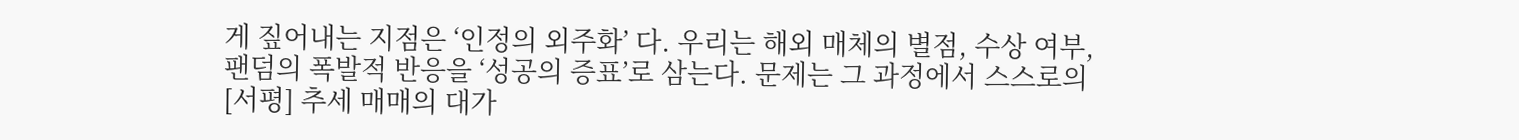게 짚어내는 지점은 ‘인정의 외주화’ 다. 우리는 해외 매체의 별점, 수상 여부, 팬덤의 폭발적 반응을 ‘성공의 증표’로 삼는다. 문제는 그 과정에서 스스로의
[서평] 추세 매매의 대가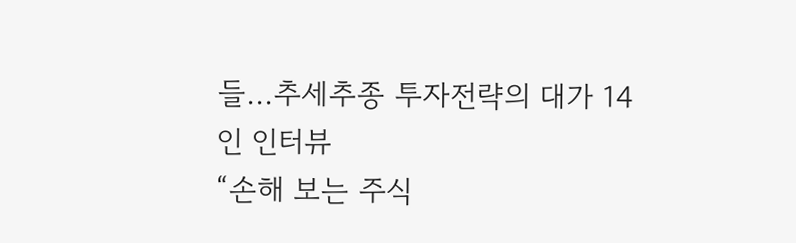들...추세추종 투자전략의 대가 14인 인터뷰
“손해 보는 주식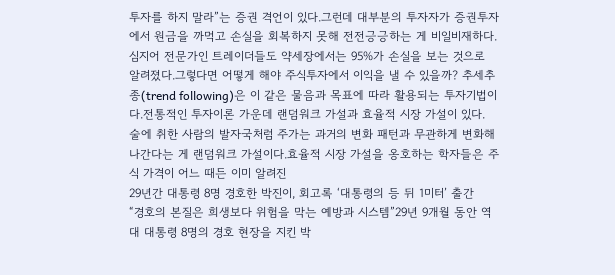투자를 하지 말라”는 증권 격언이 있다.그런데 대부분의 투자자가 증권투자에서 원금을 까먹고 손실을 회복하지 못해 전전긍긍하는 게 비일비재하다. 심지어 전문가인 트레이더들도 약세장에서는 95%가 손실을 보는 것으로 알려졌다.그렇다면 어떻게 해야 주식투자에서 이익을 낼 수 있을까? 추세추종(trend following)은 이 같은 물음과 목표에 따라 활용되는 투자기법이다.전통적인 투자이론 가운데 랜덤워크 가설과 효율적 시장 가설이 있다. 술에 취한 사람의 발자국처럼 주가는 과거의 변화 패턴과 무관하게 변화해 나간다는 게 랜덤워크 가설이다.효율적 시장 가설을 옹호하는 학자들은 주식 가격이 어느 때든 이미 알려진
29년간 대통령 8명 경호한 박진이, 회고록 ‘대통령의 등 뒤 1미터’ 출간
“경호의 본질은 희생보다 위험을 막는 예방과 시스템”29년 9개월 동안 역대 대통령 8명의 경호 현장을 지킨 박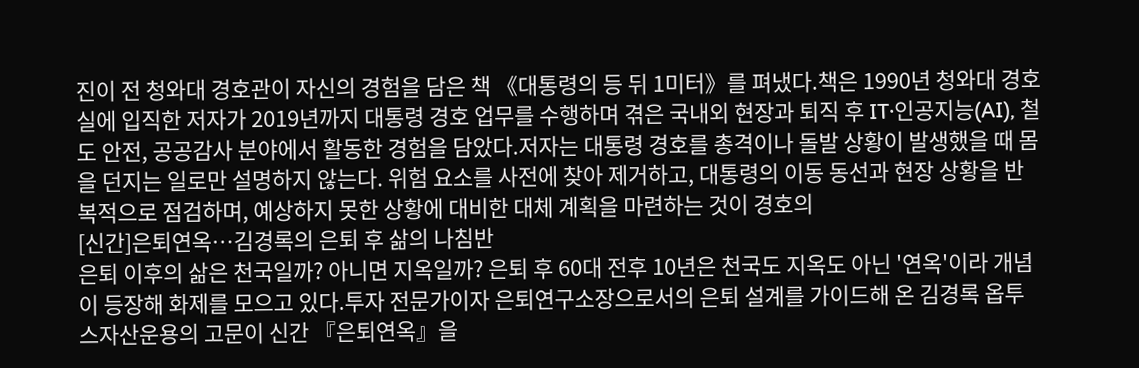진이 전 청와대 경호관이 자신의 경험을 담은 책 《대통령의 등 뒤 1미터》를 펴냈다.책은 1990년 청와대 경호실에 입직한 저자가 2019년까지 대통령 경호 업무를 수행하며 겪은 국내외 현장과 퇴직 후 IT·인공지능(AI), 철도 안전, 공공감사 분야에서 활동한 경험을 담았다.저자는 대통령 경호를 총격이나 돌발 상황이 발생했을 때 몸을 던지는 일로만 설명하지 않는다. 위험 요소를 사전에 찾아 제거하고, 대통령의 이동 동선과 현장 상황을 반복적으로 점검하며, 예상하지 못한 상황에 대비한 대체 계획을 마련하는 것이 경호의
[신간]은퇴연옥…김경록의 은퇴 후 삶의 나침반
은퇴 이후의 삶은 천국일까? 아니면 지옥일까? 은퇴 후 60대 전후 10년은 천국도 지옥도 아닌 '연옥'이라 개념이 등장해 화제를 모으고 있다.투자 전문가이자 은퇴연구소장으로서의 은퇴 설계를 가이드해 온 김경록 옵투스자산운용의 고문이 신간 『은퇴연옥』을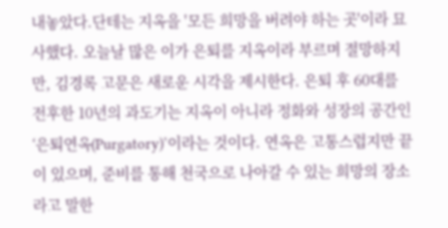내놓았다.단테는 지옥을 '모든 희망을 버려야 하는 곳'이라 묘사했다. 오늘날 많은 이가 은퇴를 지옥이라 부르며 절망하지만, 김경록 고문은 새로운 시각을 제시한다. 은퇴 후 60대를 전후한 10년의 과도기는 지옥이 아니라 정화와 성장의 공간인 ‘은퇴연옥(Purgatory)’이라는 것이다. 연옥은 고통스럽지만 끝이 있으며, 준비를 통해 천국으로 나아갈 수 있는 희망의 장소라고 말한